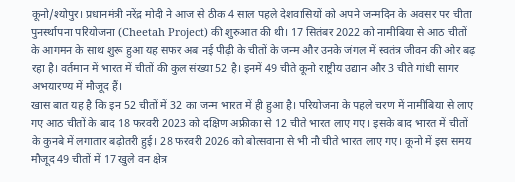कूनो/श्योपुर। प्रधानमंत्री नरेंद्र मोदी ने आज से ठीक 4 साल पहले देशवासियों को अपने जन्मदिन के अवसर पर चीता पुनर्स्थापना परियोजना (Cheetah Project) की शुरुआत की थी। 17 सितंबर 2022 को नामीबिया से आठ चीतों के आगमन के साथ शुरू हुआ यह सफर अब नई पीढ़ी के चीतों के जन्म और उनके जंगल में स्वतंत्र जीवन की ओर बढ़ रहा है। वर्तमान में भारत में चीतों की कुल संख्या 52 है। इनमें 49 चीते कूनो राष्ट्रीय उद्यान और 3 चीते गांधी सागर अभयारण्य में मौजूद हैं।
खास बात यह है कि इन 52 चीतों में 32 का जन्म भारत में ही हुआ है। परियोजना के पहले चरण में नामीबिया से लाए गए आठ चीतों के बाद 18 फरवरी 2023 को दक्षिण अफ्रीका से 12 चीते भारत लाए गए। इसके बाद भारत में चीतों के कुनबे में लगातार बढ़ोतरी हुई। 28 फरवरी 2026 को बोत्सवाना से भी नौ चीते भारत लाए गए। कूनो में इस समय मौजूद 49 चीतों में 17 खुले वन क्षेत्र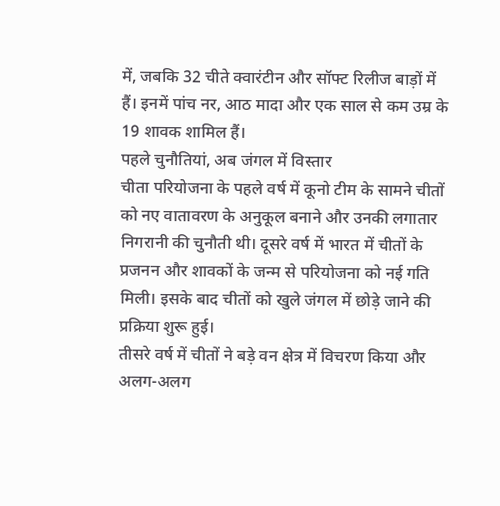में, जबकि 32 चीते क्वारंटीन और सॉफ्ट रिलीज बाड़ों में हैं। इनमें पांच नर, आठ मादा और एक साल से कम उम्र के 19 शावक शामिल हैं।
पहले चुनौतियां, अब जंगल में विस्तार
चीता परियोजना के पहले वर्ष में कूनो टीम के सामने चीतों को नए वातावरण के अनुकूल बनाने और उनकी लगातार निगरानी की चुनौती थी। दूसरे वर्ष में भारत में चीतों के प्रजनन और शावकों के जन्म से परियोजना को नई गति मिली। इसके बाद चीतों को खुले जंगल में छोड़े जाने की प्रक्रिया शुरू हुई।
तीसरे वर्ष में चीतों ने बड़े वन क्षेत्र में विचरण किया और अलग-अलग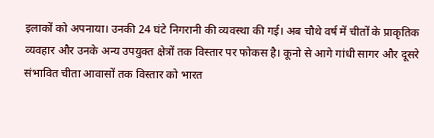इलाकों को अपनाया। उनकी 24 घंटे निगरानी की व्यवस्था की गई। अब चौथे वर्ष में चीतों के प्राकृतिक व्यवहार और उनके अन्य उपयुक्त क्षेत्रों तक विस्तार पर फोकस है। कूनो से आगे गांधी सागर और दूसरे संभावित चीता आवासों तक विस्तार को भारत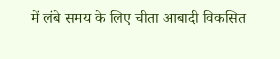में लंबे समय के लिए चीता आबादी विकसित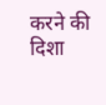करने की दिशा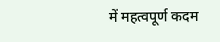में महत्वपूर्ण कदम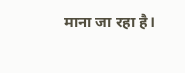माना जा रहा है।